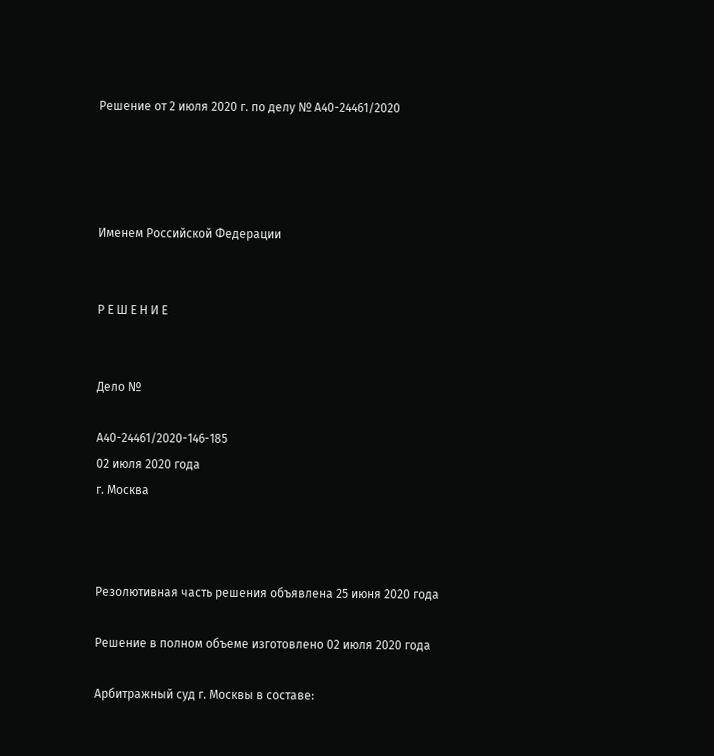Решение от 2 июля 2020 г. по делу № А40-24461/2020




Именем Российской Федерации


Р Е Ш Е Н И Е


Дело №

А40-24461/2020-146-185
02 июля 2020 года
г. Москва



Резолютивная часть решения объявлена 25 июня 2020 года

Решение в полном объеме изготовлено 02 июля 2020 года

Арбитражный суд г. Москвы в составе: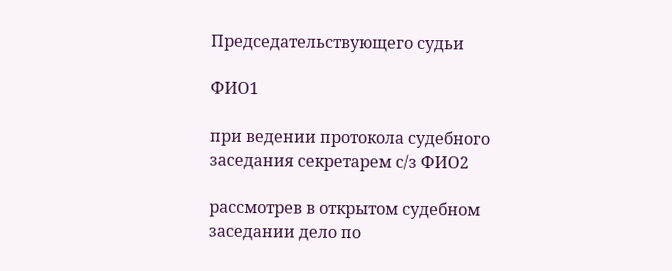Председательствующего судьи

ФИО1

при ведении протокола судебного заседания секретарем с/з ФИО2

рассмотрев в открытом судебном заседании дело по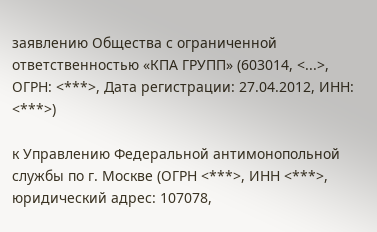заявлению Общества с ограниченной ответственностью «КПА ГРУПП» (603014, <...>, ОГРН: <***>, Дата регистрации: 27.04.2012, ИНН: <***>)

к Управлению Федеральной антимонопольной службы по г. Москве (ОГРН <***>, ИНН <***>, юридический адрес: 107078,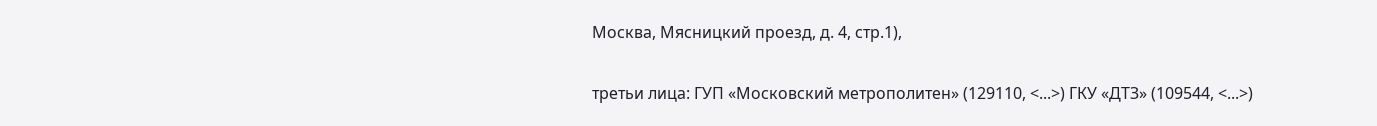Москва, Мясницкий проезд, д. 4, стр.1),

третьи лица: ГУП «Московский метрополитен» (129110, <...>) ГКУ «ДТЗ» (109544, <...>)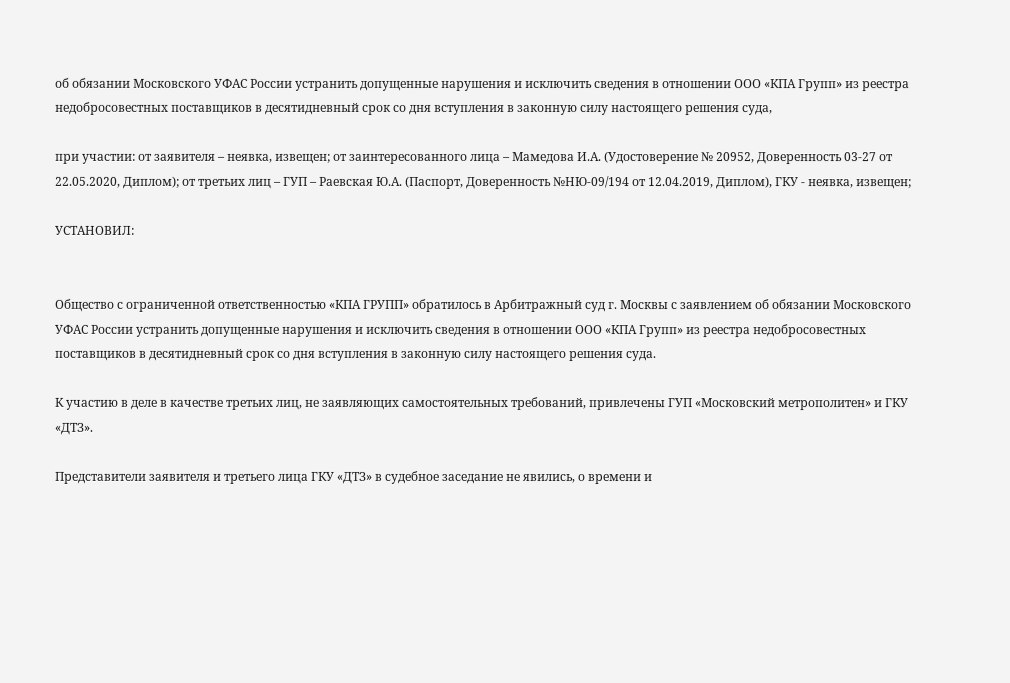об обязании Московского УФАС России устранить допущенные нарушения и исключить сведения в отношении ООО «КПА Групп» из реестра недобросовестных поставщиков в десятидневный срок со дня вступления в законную силу настоящего решения суда,

при участии: от заявителя – неявка, извещен; от заинтересованного лица – Мамедова И.А. (Удостоверение № 20952, Доверенность 03-27 от 22.05.2020, Диплом); от третьих лиц – ГУП – Раевская Ю.А. (Паспорт, Доверенность №НЮ-09/194 от 12.04.2019, Диплом), ГКУ - неявка, извещен;

УСТАНОВИЛ:


Общество с ограниченной ответственностью «КПА ГРУПП» обратилось в Арбитражный суд г. Москвы с заявлением об обязании Московского УФАС России устранить допущенные нарушения и исключить сведения в отношении ООО «КПА Групп» из реестра недобросовестных поставщиков в десятидневный срок со дня вступления в законную силу настоящего решения суда.

К участию в деле в качестве третьих лиц, не заявляющих самостоятельных требований, привлечены ГУП «Московский метрополитен» и ГКУ «ДТЗ».

Представители заявителя и третьего лица ГКУ «ДТЗ» в судебное заседание не явились, о времени и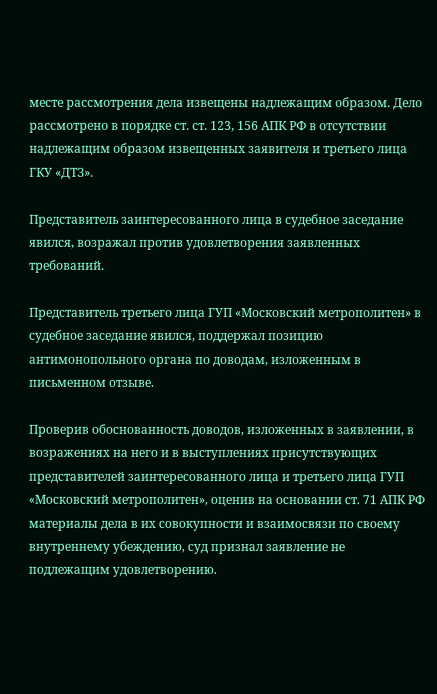месте рассмотрения дела извещены надлежащим образом. Дело рассмотрено в порядке ст. ст. 123, 156 АПК РФ в отсутствии надлежащим образом извещенных заявителя и третьего лица ГКУ «ДТЗ».

Представитель заинтересованного лица в судебное заседание явился, возражал против удовлетворения заявленных требований.

Представитель третьего лица ГУП «Московский метрополитен» в судебное заседание явился, поддержал позицию антимонопольного органа по доводам, изложенным в письменном отзыве.

Проверив обоснованность доводов, изложенных в заявлении, в возражениях на него и в выступлениях присутствующих представителей заинтересованного лица и третьего лица ГУП «Московский метрополитен», оценив на основании ст. 71 АПК РФ материалы дела в их совокупности и взаимосвязи по своему внутреннему убеждению, суд признал заявление не подлежащим удовлетворению.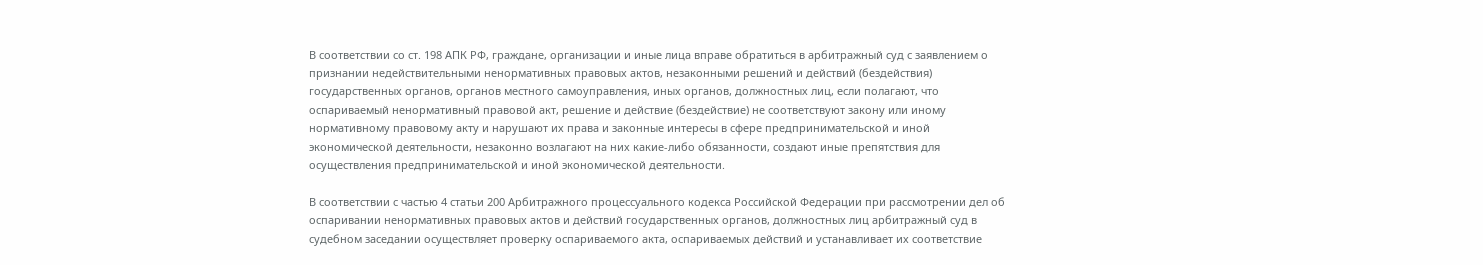В соответствии со ст. 198 АПК РФ, граждане, организации и иные лица вправе обратиться в арбитражный суд с заявлением о признании недействительными ненормативных правовых актов, незаконными решений и действий (бездействия) государственных органов, органов местного самоуправления, иных органов, должностных лиц, если полагают, что оспариваемый ненормативный правовой акт, решение и действие (бездействие) не соответствуют закону или иному нормативному правовому акту и нарушают их права и законные интересы в сфере предпринимательской и иной экономической деятельности, незаконно возлагают на них какие-либо обязанности, создают иные препятствия для осуществления предпринимательской и иной экономической деятельности.

В соответствии с частью 4 статьи 200 Арбитражного процессуального кодекса Российской Федерации при рассмотрении дел об оспаривании ненормативных правовых актов и действий государственных органов, должностных лиц арбитражный суд в судебном заседании осуществляет проверку оспариваемого акта, оспариваемых действий и устанавливает их соответствие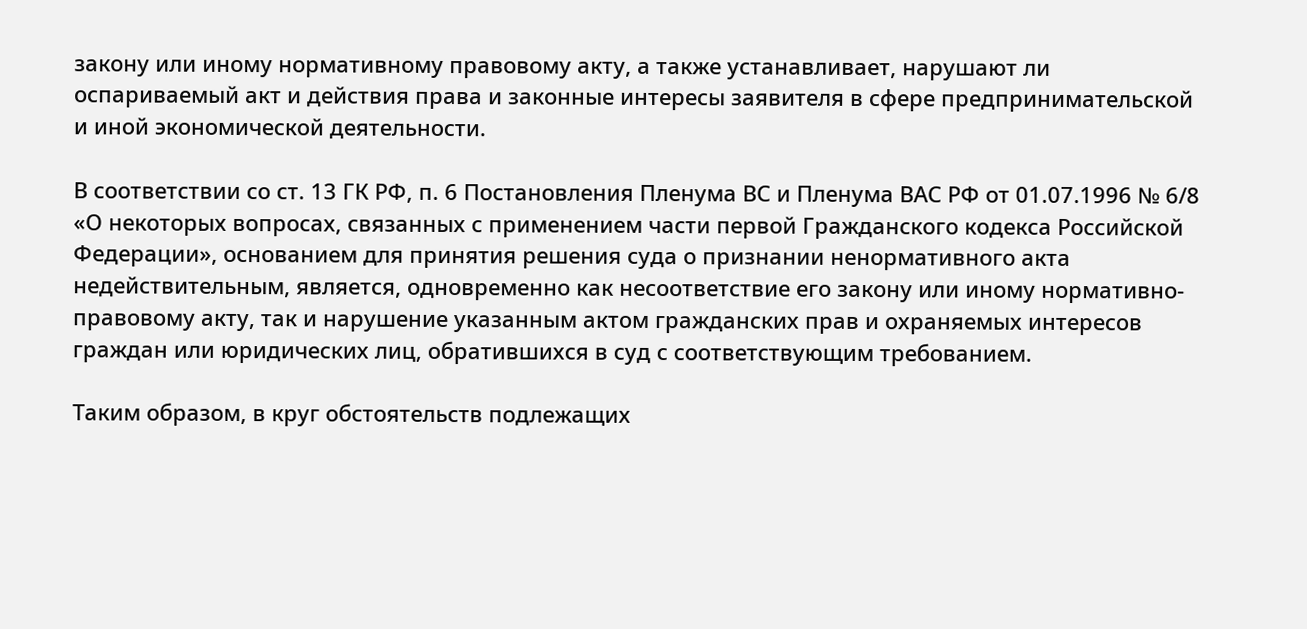закону или иному нормативному правовому акту, а также устанавливает, нарушают ли оспариваемый акт и действия права и законные интересы заявителя в сфере предпринимательской и иной экономической деятельности.

В соответствии со ст. 13 ГК РФ, п. 6 Постановления Пленума ВС и Пленума ВАС РФ от 01.07.1996 № 6/8 «О некоторых вопросах, связанных с применением части первой Гражданского кодекса Российской Федерации», основанием для принятия решения суда о признании ненормативного акта недействительным, является, одновременно как несоответствие его закону или иному нормативно-правовому акту, так и нарушение указанным актом гражданских прав и охраняемых интересов граждан или юридических лиц, обратившихся в суд с соответствующим требованием.

Таким образом, в круг обстоятельств подлежащих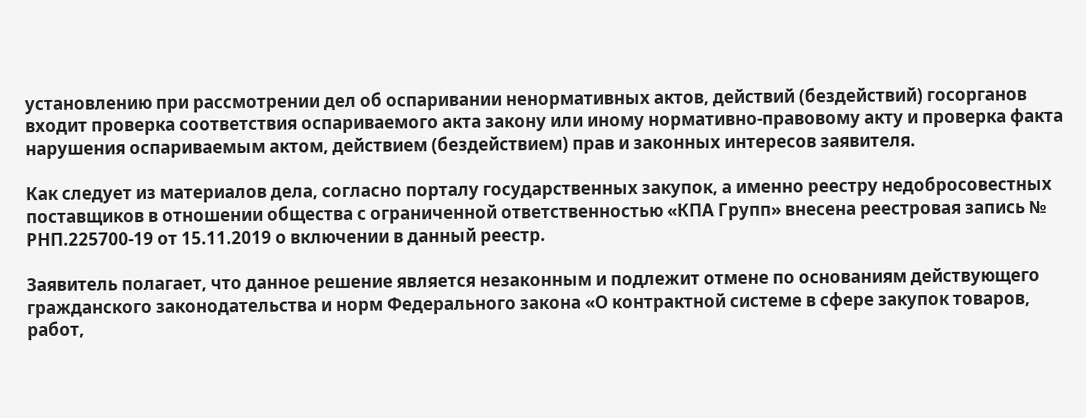установлению при рассмотрении дел об оспаривании ненормативных актов, действий (бездействий) госорганов входит проверка соответствия оспариваемого акта закону или иному нормативно-правовому акту и проверка факта нарушения оспариваемым актом, действием (бездействием) прав и законных интересов заявителя.

Как следует из материалов дела, согласно порталу государственных закупок, а именно реестру недобросовестных поставщиков в отношении общества с ограниченной ответственностью «КПА Групп» внесена реестровая запись № РНП.225700-19 от 15.11.2019 о включении в данный реестр.

Заявитель полагает, что данное решение является незаконным и подлежит отмене по основаниям действующего гражданского законодательства и норм Федерального закона «О контрактной системе в сфере закупок товаров, работ,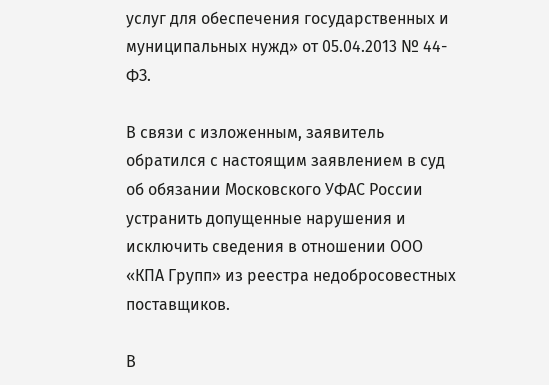услуг для обеспечения государственных и муниципальных нужд» от 05.04.2013 № 44-ФЗ.

В связи с изложенным, заявитель обратился с настоящим заявлением в суд об обязании Московского УФАС России устранить допущенные нарушения и исключить сведения в отношении ООО «КПА Групп» из реестра недобросовестных поставщиков.

В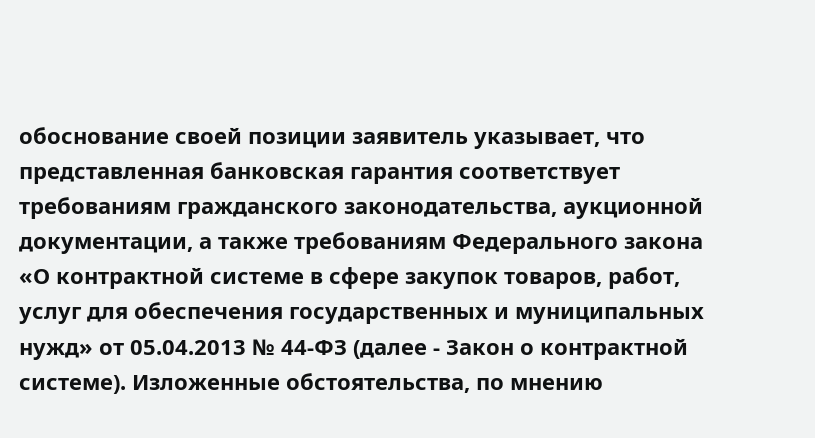обоснование своей позиции заявитель указывает, что представленная банковская гарантия соответствует требованиям гражданского законодательства, аукционной документации, а также требованиям Федерального закона «О контрактной системе в сфере закупок товаров, работ, услуг для обеспечения государственных и муниципальных нужд» от 05.04.2013 № 44-ФЗ (далее - Закон о контрактной системе). Изложенные обстоятельства, по мнению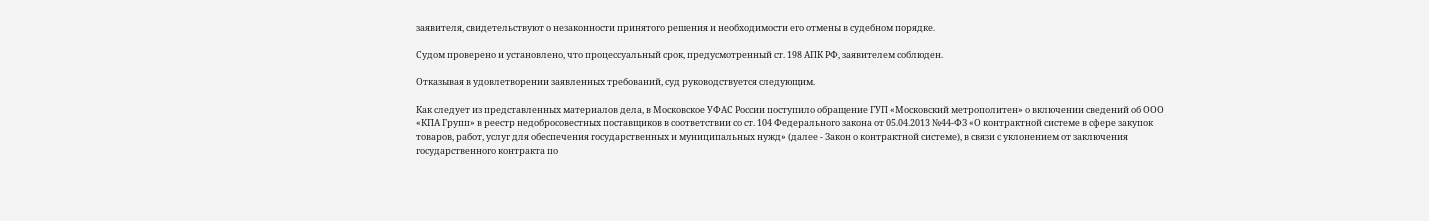заявителя, свидетельствуют о незаконности принятого решения и необходимости его отмены в судебном порядке.

Судом проверено и установлено, что процессуальный срок, предусмотренный ст. 198 АПК РФ, заявителем соблюден.

Отказывая в удовлетворении заявленных требований, суд руководствуется следующим.

Как следует из представленных материалов дела, в Московское УФАС России поступило обращение ГУП «Московский метрополитен» о включении сведений об ООО «КПА Групп» в реестр недобросовестных поставщиков в соответствии со ст. 104 Федерального закона от 05.04.2013 №44-ФЗ «О контрактной системе в сфере закупок товаров, работ, услуг для обеспечения государственных и муниципальных нужд» (далее - Закон о контрактной системе), в связи с уклонением от заключения государственного контракта по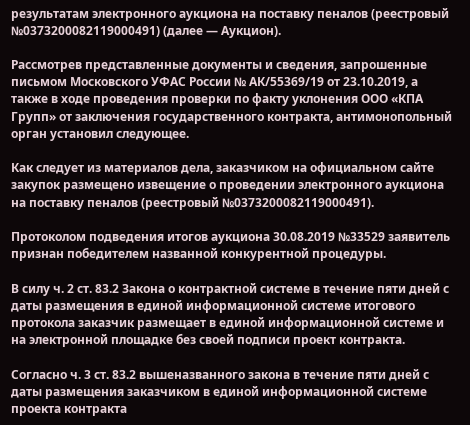результатам электронного аукциона на поставку пеналов (реестровый №0373200082119000491) (далее — Аукцион).

Рассмотрев представленные документы и сведения, запрошенные письмом Московского УФАС России № АК/55369/19 от 23.10.2019, а также в ходе проведения проверки по факту уклонения ООО «КПА Групп» от заключения государственного контракта, антимонопольный орган установил следующее.

Как следует из материалов дела, заказчиком на официальном сайте закупок размещено извещение о проведении электронного аукциона на поставку пеналов (реестровый №0373200082119000491).

Протоколом подведения итогов аукциона 30.08.2019 №33529 заявитель признан победителем названной конкурентной процедуры.

В силу ч. 2 ст. 83.2 Закона о контрактной системе в течение пяти дней с даты размещения в единой информационной системе итогового протокола заказчик размещает в единой информационной системе и на электронной площадке без своей подписи проект контракта.

Согласно ч. 3 ст. 83.2 вышеназванного закона в течение пяти дней с даты размещения заказчиком в единой информационной системе проекта контракта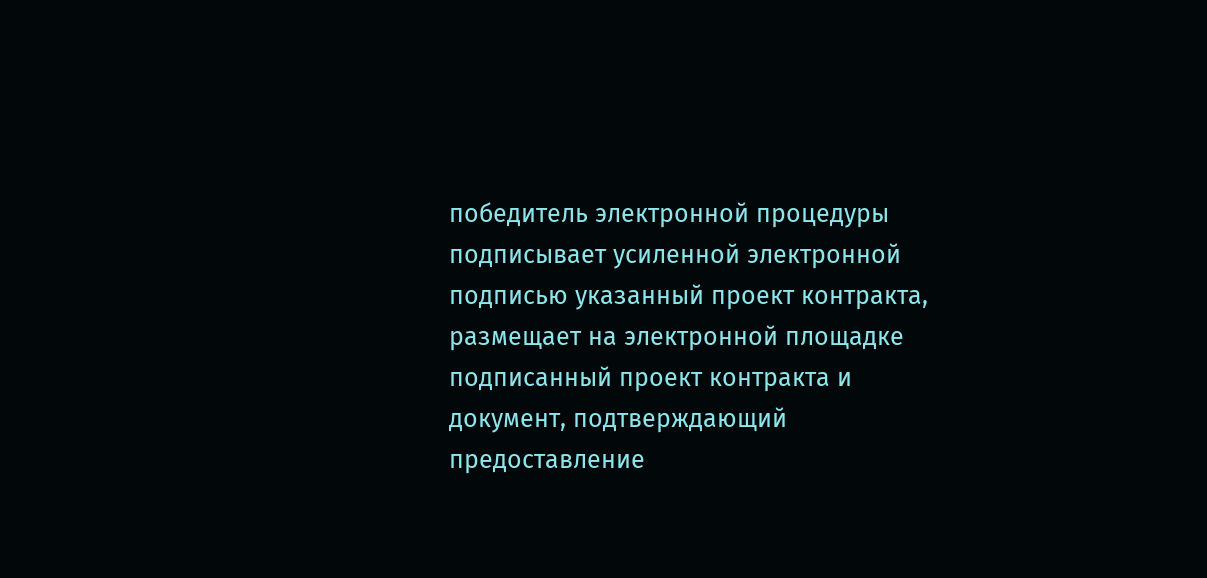победитель электронной процедуры подписывает усиленной электронной подписью указанный проект контракта, размещает на электронной площадке подписанный проект контракта и документ, подтверждающий предоставление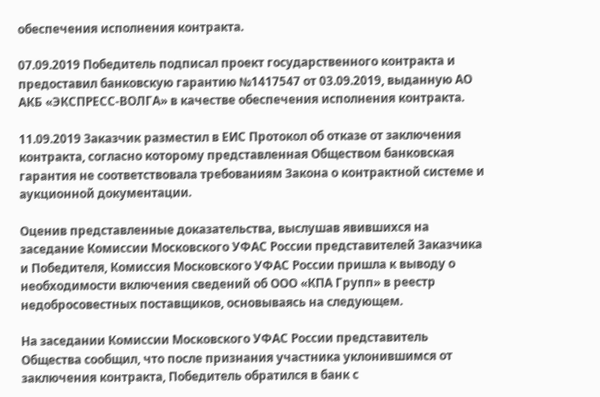обеспечения исполнения контракта.

07.09.2019 Победитель подписал проект государственного контракта и предоставил банковскую гарантию №1417547 от 03.09.2019, выданную АО АКБ «ЭКСПРЕСС-ВОЛГА» в качестве обеспечения исполнения контракта.

11.09.2019 Заказчик разместил в ЕИС Протокол об отказе от заключения контракта, согласно которому представленная Обществом банковская гарантия не соответствовала требованиям Закона о контрактной системе и аукционной документации.

Оценив представленные доказательства, выслушав явившихся на заседание Комиссии Московского УФАС России представителей Заказчика и Победителя, Комиссия Московского УФАС России пришла к выводу о необходимости включения сведений об ООО «КПА Групп» в реестр недобросовестных поставщиков, основываясь на следующем.

На заседании Комиссии Московского УФАС России представитель Общества сообщил, что после признания участника уклонившимся от заключения контракта, Победитель обратился в банк с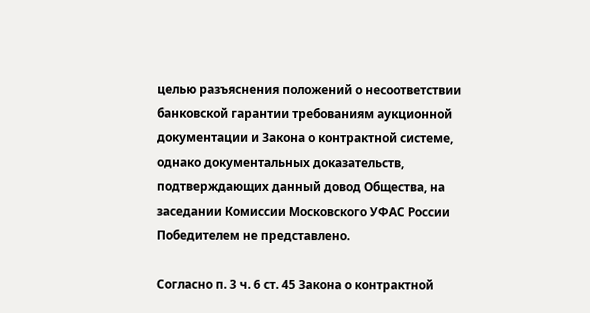целью разъяснения положений о несоответствии банковской гарантии требованиям аукционной документации и Закона о контрактной системе, однако документальных доказательств, подтверждающих данный довод Общества, на заседании Комиссии Московского УФАС России Победителем не представлено.

Согласно п. 3 ч. 6 ст. 45 Закона о контрактной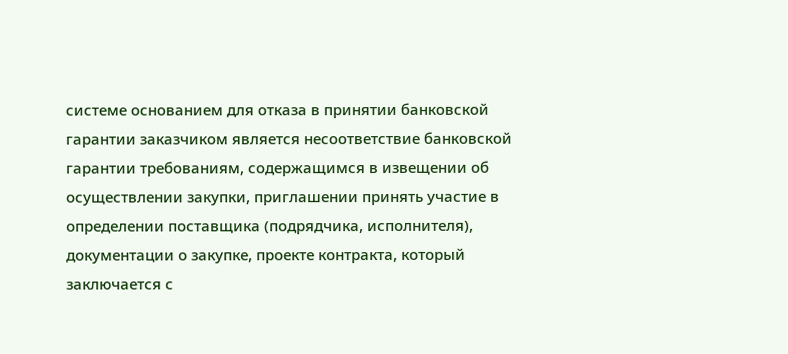системе основанием для отказа в принятии банковской гарантии заказчиком является несоответствие банковской гарантии требованиям, содержащимся в извещении об осуществлении закупки, приглашении принять участие в определении поставщика (подрядчика, исполнителя), документации о закупке, проекте контракта, который заключается с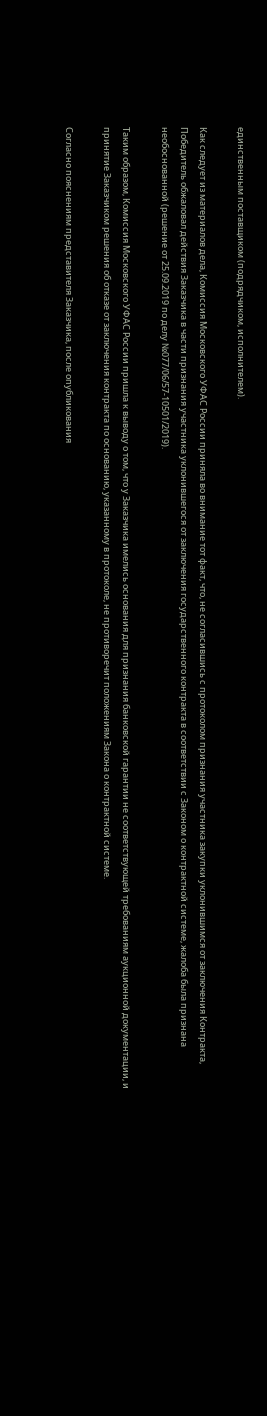единственным поставщиком (подрядчиком, исполнителем).

Как следует из материалов дела, Комиссия Московского УФАС России приняла во внимание тот факт, что, не согласившись с протоколом признания участника закупки уклонившимся от заключения Контракта, Победитель обжаловал действия Заказчика в части признания участника уклонившегося от заключения государственного контракта в соответствии с Законом о контрактной системе, жалоба была признана необоснованной (решение от 25.09.2019 по делу №077/06/57-10501/2019).

Таким образом, Комиссия Московского УФАС России пришла к выводу о том, что у Заказчика имелись основания для признания банковской гарантии не соответствующей требованиям аукционной документации, и принятие Заказчиком решения об отказе от заключения контракта по основанию, указанному в протоколе, не противоречит положениям Закона о контрактной системе.

Согласно пояснениям представителя Заказчика, после опубликования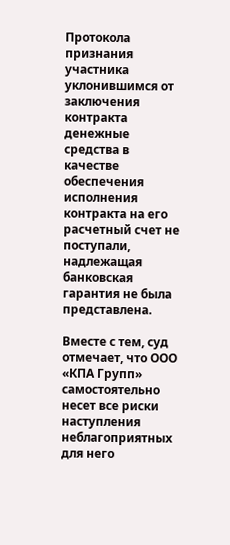Протокола признания участника уклонившимся от заключения контракта денежные средства в качестве обеспечения исполнения контракта на его расчетный счет не поступали, надлежащая банковская гарантия не была представлена.

Вместе с тем, суд отмечает, что ООО «КПА Групп» самостоятельно несет все риски наступления неблагоприятных для него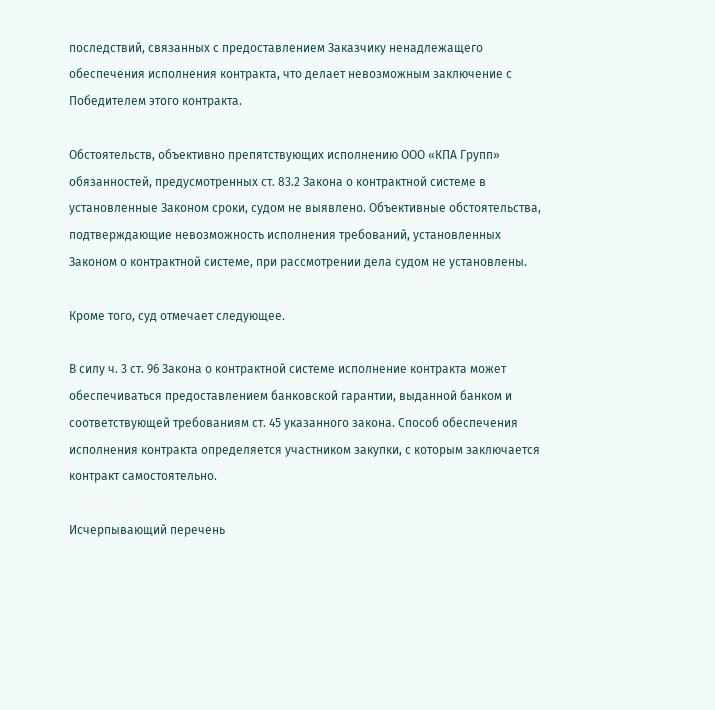последствий, связанных с предоставлением Заказчику ненадлежащего обеспечения исполнения контракта, что делает невозможным заключение с Победителем этого контракта.

Обстоятельств, объективно препятствующих исполнению ООО «КПА Групп» обязанностей, предусмотренных ст. 83.2 Закона о контрактной системе в установленные Законом сроки, судом не выявлено. Объективные обстоятельства, подтверждающие невозможность исполнения требований, установленных Законом о контрактной системе, при рассмотрении дела судом не установлены.

Кроме того, суд отмечает следующее.

В силу ч. 3 ст. 96 Закона о контрактной системе исполнение контракта может обеспечиваться предоставлением банковской гарантии, выданной банком и соответствующей требованиям ст. 45 указанного закона. Способ обеспечения исполнения контракта определяется участником закупки, с которым заключается контракт самостоятельно.

Исчерпывающий перечень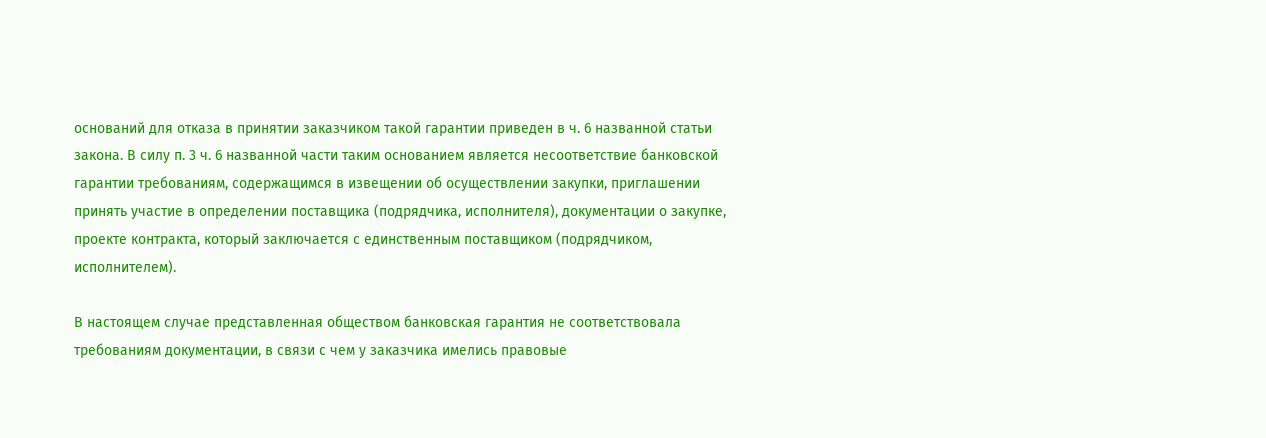оснований для отказа в принятии заказчиком такой гарантии приведен в ч. 6 названной статьи закона. В силу п. 3 ч. 6 названной части таким основанием является несоответствие банковской гарантии требованиям, содержащимся в извещении об осуществлении закупки, приглашении принять участие в определении поставщика (подрядчика, исполнителя), документации о закупке, проекте контракта, который заключается с единственным поставщиком (подрядчиком, исполнителем).

В настоящем случае представленная обществом банковская гарантия не соответствовала требованиям документации, в связи с чем у заказчика имелись правовые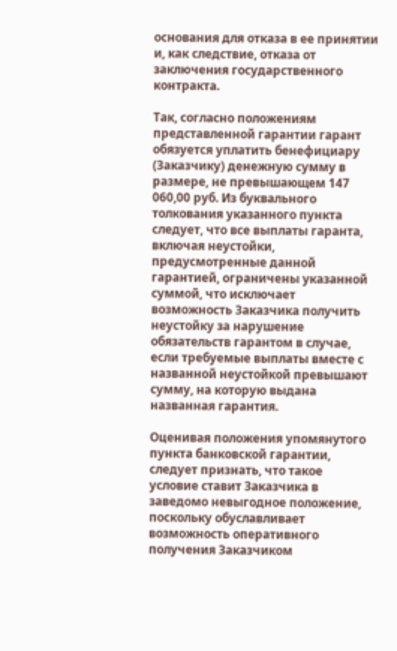основания для отказа в ее принятии и, как следствие, отказа от заключения государственного контракта.

Так, согласно положениям представленной гарантии гарант обязуется уплатить бенефициару (Заказчику) денежную сумму в размере, не превышающем 147 060,00 руб. Из буквального толкования указанного пункта следует, что все выплаты гаранта, включая неустойки, предусмотренные данной гарантией, ограничены указанной суммой, что исключает возможность Заказчика получить неустойку за нарушение обязательств гарантом в случае, если требуемые выплаты вместе с названной неустойкой превышают сумму, на которую выдана названная гарантия.

Оценивая положения упомянутого пункта банковской гарантии, следует признать, что такое условие ставит Заказчика в заведомо невыгодное положение, поскольку обуславливает возможность оперативного получения Заказчиком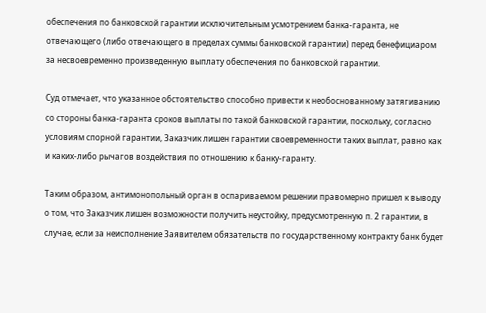обеспечения по банковской гарантии исключительным усмотрением банка-гаранта, не отвечающего (либо отвечающего в пределах суммы банковской гарантии) перед бенефициаром за несвоевременно произведенную выплату обеспечения по банковской гарантии.

Суд отмечает, что указанное обстоятельство способно привести к необоснованному затягиванию со стороны банка-гаранта сроков выплаты по такой банковской гарантии, поскольку, согласно условиям спорной гарантии, Заказчик лишен гарантии своевременности таких выплат, равно как и каких-либо рычагов воздействия по отношению к банку-гаранту.

Таким образом, антимонопольный орган в оспариваемом решении правомерно пришел к выводу о том, что Заказчик лишен возможности получить неустойку, предусмотренную п. 2 гарантии, в случае, если за неисполнение Заявителем обязательств по государственному контракту банк будет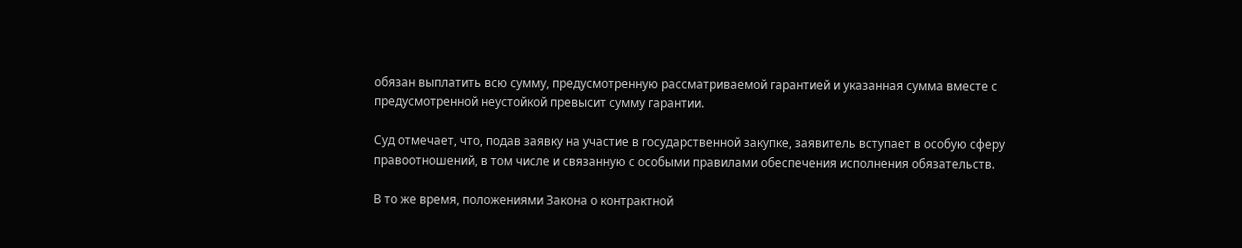обязан выплатить всю сумму, предусмотренную рассматриваемой гарантией и указанная сумма вместе с предусмотренной неустойкой превысит сумму гарантии.

Суд отмечает, что, подав заявку на участие в государственной закупке, заявитель вступает в особую сферу правоотношений, в том числе и связанную с особыми правилами обеспечения исполнения обязательств.

В то же время, положениями Закона о контрактной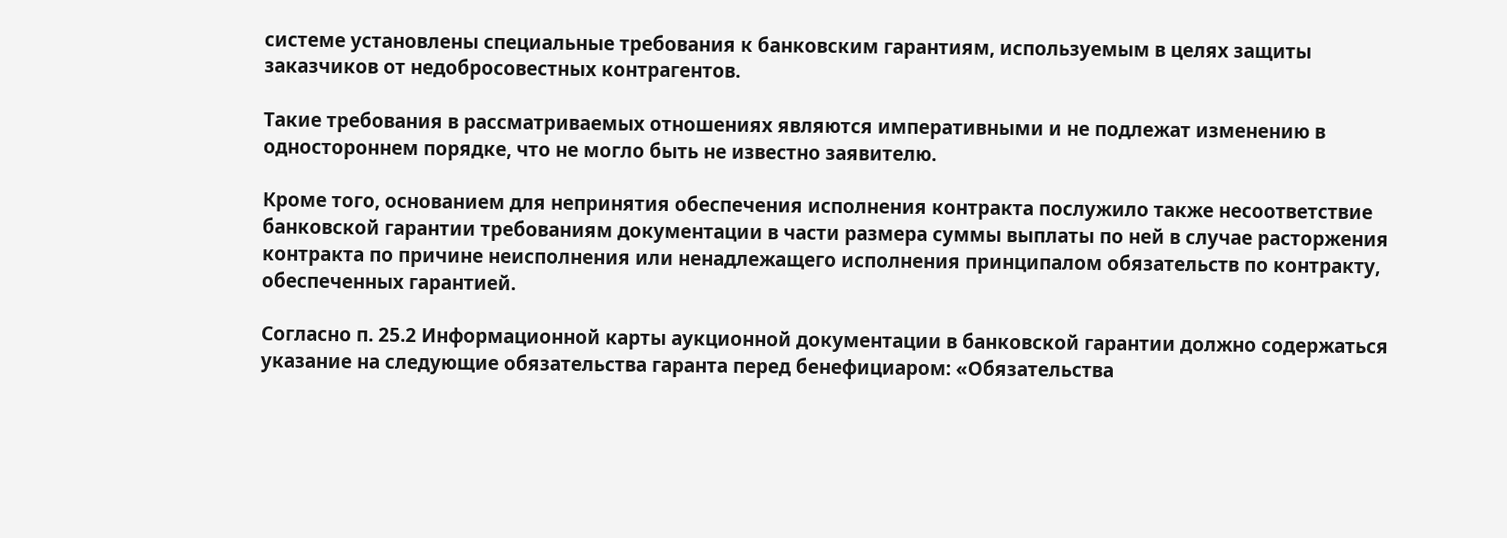системе установлены специальные требования к банковским гарантиям, используемым в целях защиты заказчиков от недобросовестных контрагентов.

Такие требования в рассматриваемых отношениях являются императивными и не подлежат изменению в одностороннем порядке, что не могло быть не известно заявителю.

Кроме того, основанием для непринятия обеспечения исполнения контракта послужило также несоответствие банковской гарантии требованиям документации в части размера суммы выплаты по ней в случае расторжения контракта по причине неисполнения или ненадлежащего исполнения принципалом обязательств по контракту, обеспеченных гарантией.

Согласно п. 25.2 Информационной карты аукционной документации в банковской гарантии должно содержаться указание на следующие обязательства гаранта перед бенефициаром: «Обязательства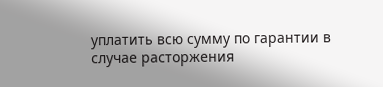уплатить всю сумму по гарантии в случае расторжения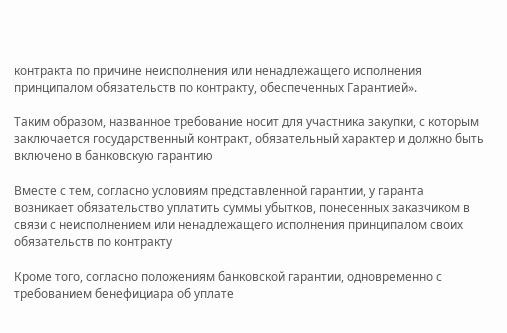контракта по причине неисполнения или ненадлежащего исполнения принципалом обязательств по контракту, обеспеченных Гарантией».

Таким образом, названное требование носит для участника закупки, с которым заключается государственный контракт, обязательный характер и должно быть включено в банковскую гарантию

Вместе с тем, согласно условиям представленной гарантии, у гаранта возникает обязательство уплатить суммы убытков, понесенных заказчиком в связи с неисполнением или ненадлежащего исполнения принципалом своих обязательств по контракту

Кроме того, согласно положениям банковской гарантии, одновременно с требованием бенефициара об уплате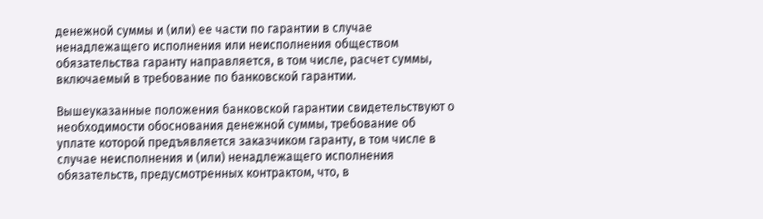денежной суммы и (или) ее части по гарантии в случае ненадлежащего исполнения или неисполнения обществом обязательства гаранту направляется, в том числе, расчет суммы, включаемый в требование по банковской гарантии.

Вышеуказанные положения банковской гарантии свидетельствуют о необходимости обоснования денежной суммы, требование об уплате которой предъявляется заказчиком гаранту, в том числе в случае неисполнения и (или) ненадлежащего исполнения обязательств, предусмотренных контрактом, что, в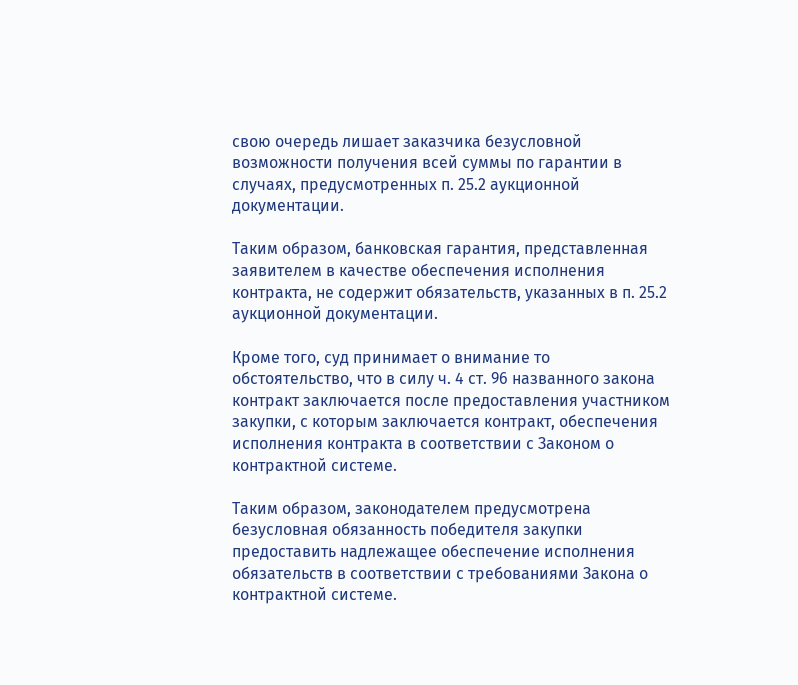свою очередь лишает заказчика безусловной возможности получения всей суммы по гарантии в случаях, предусмотренных п. 25.2 аукционной документации.

Таким образом, банковская гарантия, представленная заявителем в качестве обеспечения исполнения контракта, не содержит обязательств, указанных в п. 25.2 аукционной документации.

Кроме того, суд принимает о внимание то обстоятельство, что в силу ч. 4 ст. 96 названного закона контракт заключается после предоставления участником закупки, с которым заключается контракт, обеспечения исполнения контракта в соответствии с Законом о контрактной системе.

Таким образом, законодателем предусмотрена безусловная обязанность победителя закупки предоставить надлежащее обеспечение исполнения обязательств в соответствии с требованиями Закона о контрактной системе.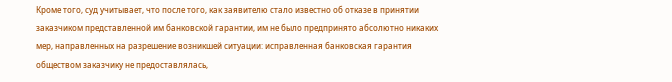Кроме того, суд учитывает, что после того, как заявителю стало известно об отказе в принятии заказчиком представленной им банковской гарантии, им не было предпринято абсолютно никаких мер, направленных на разрешение возникшей ситуации: исправленная банковская гарантия обществом заказчику не предоставлялась,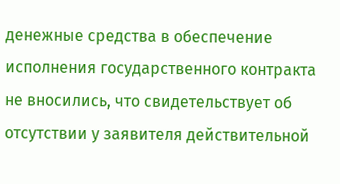денежные средства в обеспечение исполнения государственного контракта не вносились, что свидетельствует об отсутствии у заявителя действительной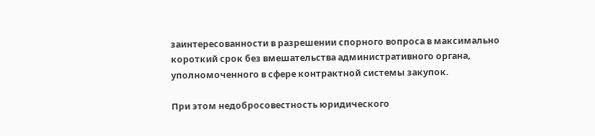заинтересованности в разрешении спорного вопроса в максимально короткий срок без вмешательства административного органа, уполномоченного в сфере контрактной системы закупок.

При этом недобросовестность юридического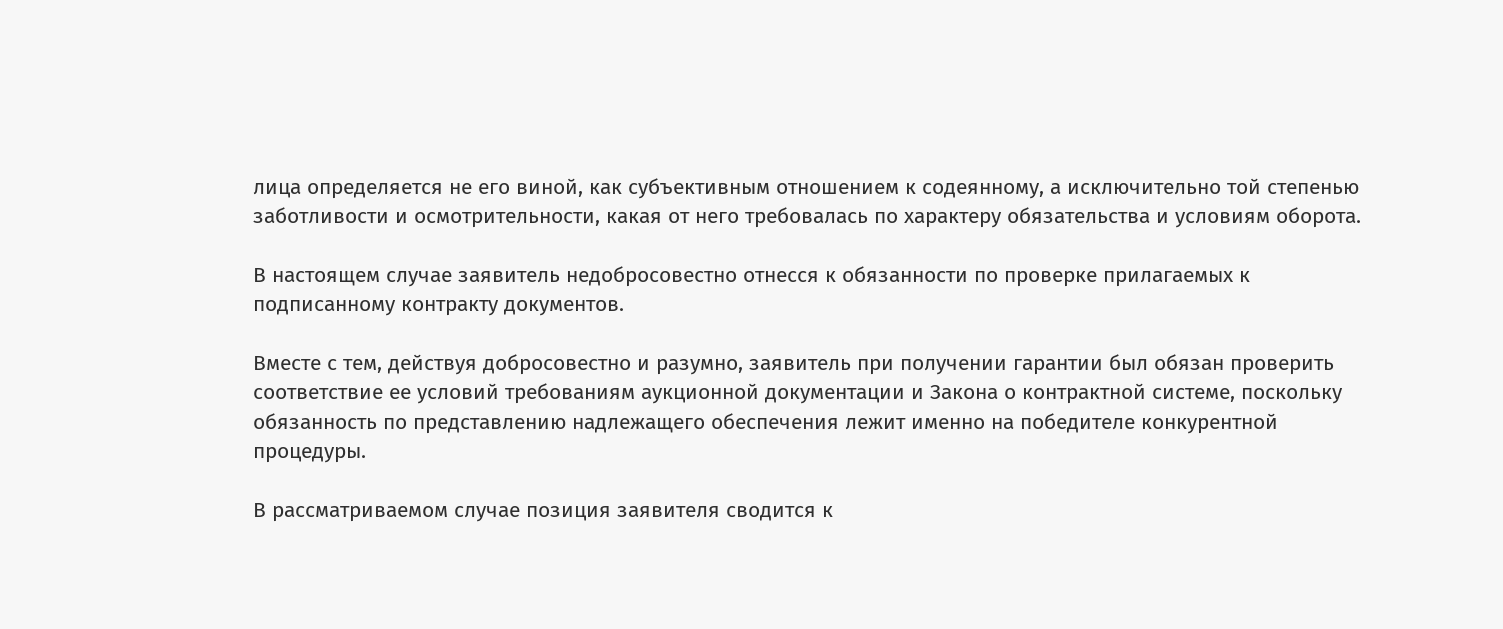лица определяется не его виной, как субъективным отношением к содеянному, а исключительно той степенью заботливости и осмотрительности, какая от него требовалась по характеру обязательства и условиям оборота.

В настоящем случае заявитель недобросовестно отнесся к обязанности по проверке прилагаемых к подписанному контракту документов.

Вместе с тем, действуя добросовестно и разумно, заявитель при получении гарантии был обязан проверить соответствие ее условий требованиям аукционной документации и Закона о контрактной системе, поскольку обязанность по представлению надлежащего обеспечения лежит именно на победителе конкурентной процедуры.

В рассматриваемом случае позиция заявителя сводится к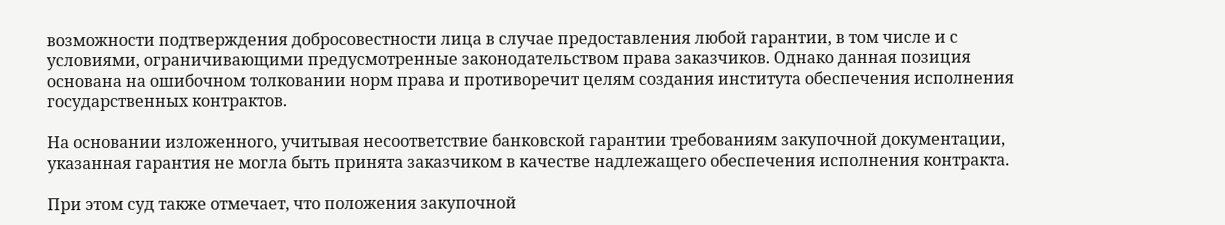возможности подтверждения добросовестности лица в случае предоставления любой гарантии, в том числе и с условиями, ограничивающими предусмотренные законодательством права заказчиков. Однако данная позиция основана на ошибочном толковании норм права и противоречит целям создания института обеспечения исполнения государственных контрактов.

На основании изложенного, учитывая несоответствие банковской гарантии требованиям закупочной документации, указанная гарантия не могла быть принята заказчиком в качестве надлежащего обеспечения исполнения контракта.

При этом суд также отмечает, что положения закупочной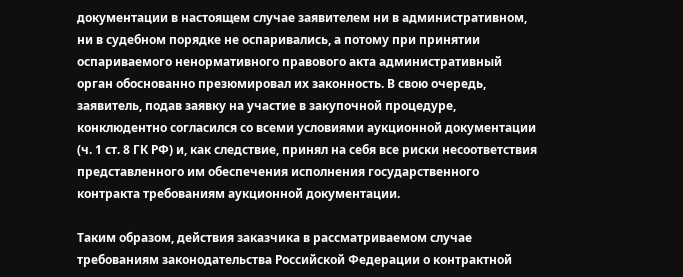документации в настоящем случае заявителем ни в административном, ни в судебном порядке не оспаривались, а потому при принятии оспариваемого ненормативного правового акта административный орган обоснованно презюмировал их законность. В свою очередь, заявитель, подав заявку на участие в закупочной процедуре, конклюдентно согласился со всеми условиями аукционной документации (ч. 1 ст. 8 ГК РФ) и, как следствие, принял на себя все риски несоответствия представленного им обеспечения исполнения государственного контракта требованиям аукционной документации.

Таким образом, действия заказчика в рассматриваемом случае требованиям законодательства Российской Федерации о контрактной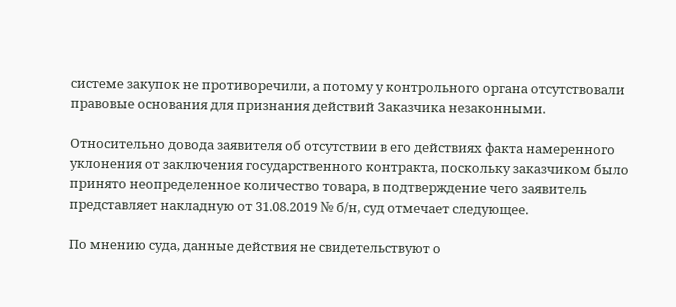системе закупок не противоречили, а потому у контрольного органа отсутствовали правовые основания для признания действий Заказчика незаконными.

Относительно довода заявителя об отсутствии в его действиях факта намеренного уклонения от заключения государственного контракта, поскольку заказчиком было принято неопределенное количество товара, в подтверждение чего заявитель представляет накладную от 31.08.2019 № б/н, суд отмечает следующее.

По мнению суда, данные действия не свидетельствуют о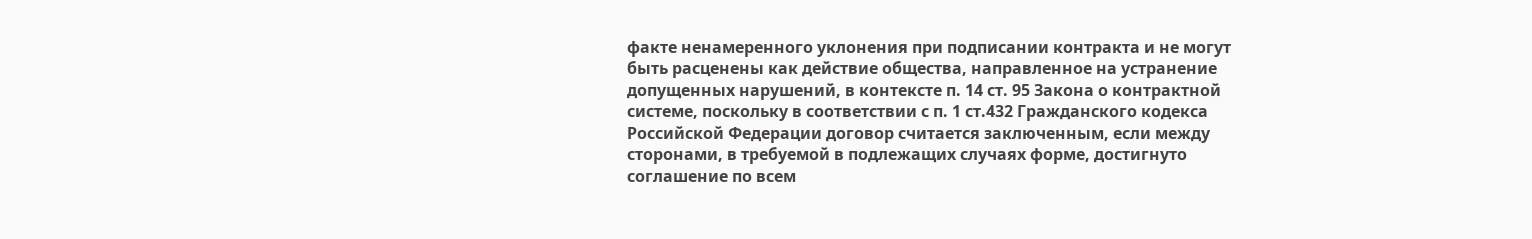факте ненамеренного уклонения при подписании контракта и не могут быть расценены как действие общества, направленное на устранение допущенных нарушений, в контексте п. 14 ст. 95 Закона о контрактной системе, поскольку в соответствии с п. 1 ст.432 Гражданского кодекса Российской Федерации договор считается заключенным, если между сторонами, в требуемой в подлежащих случаях форме, достигнуто соглашение по всем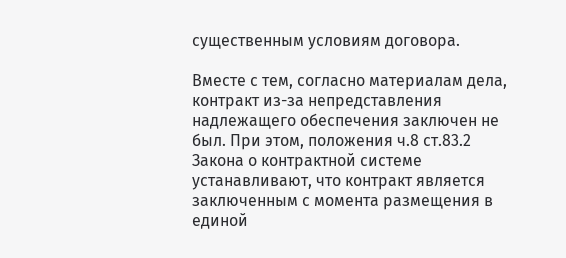существенным условиям договора.

Вместе с тем, согласно материалам дела, контракт из-за непредставления надлежащего обеспечения заключен не был. При этом, положения ч.8 ст.83.2 Закона о контрактной системе устанавливают, что контракт является заключенным с момента размещения в единой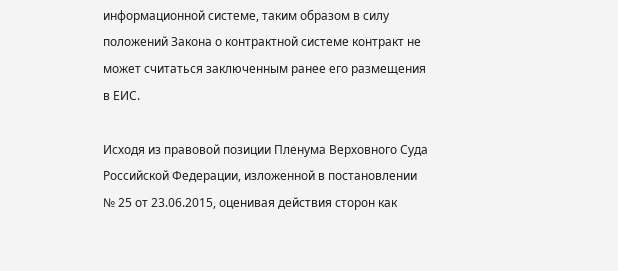информационной системе, таким образом в силу положений Закона о контрактной системе контракт не может считаться заключенным ранее его размещения в ЕИС.

Исходя из правовой позиции Пленума Верховного Суда Российской Федерации, изложенной в постановлении № 25 от 23.06.2015, оценивая действия сторон как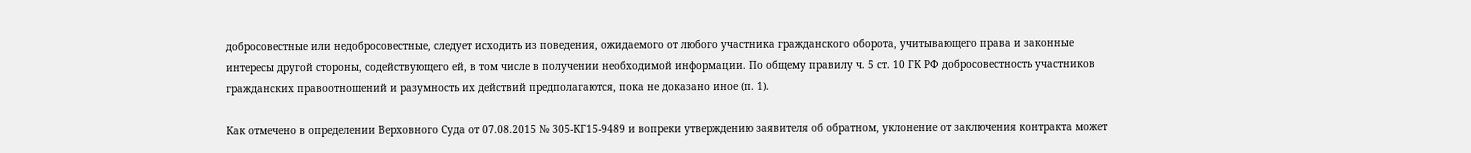добросовестные или недобросовестные, следует исходить из поведения, ожидаемого от любого участника гражданского оборота, учитывающего права и законные интересы другой стороны, содействующего ей, в том числе в получении необходимой информации. По общему правилу ч. 5 ст. 10 ГК РФ добросовестность участников гражданских правоотношений и разумность их действий предполагаются, пока не доказано иное (п. 1).

Как отмечено в определении Верховного Суда от 07.08.2015 № 305-КГ15-9489 и вопреки утверждению заявителя об обратном, уклонение от заключения контракта может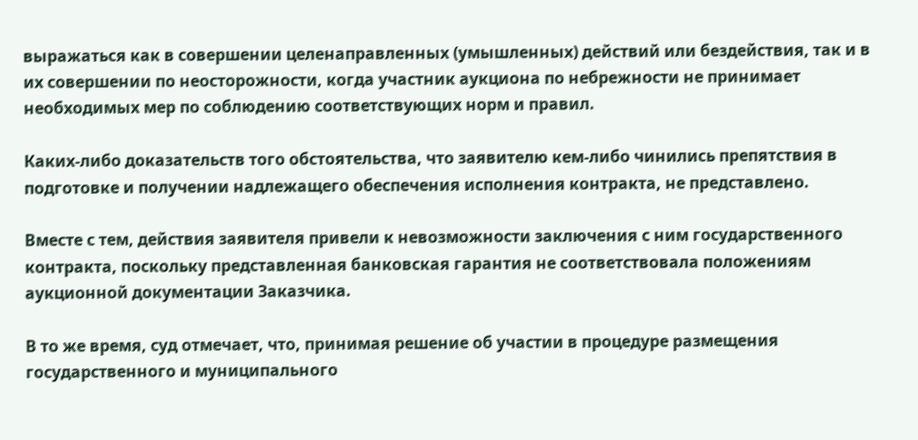выражаться как в совершении целенаправленных (умышленных) действий или бездействия, так и в их совершении по неосторожности, когда участник аукциона по небрежности не принимает необходимых мер по соблюдению соответствующих норм и правил.

Каких-либо доказательств того обстоятельства, что заявителю кем-либо чинились препятствия в подготовке и получении надлежащего обеспечения исполнения контракта, не представлено.

Вместе с тем, действия заявителя привели к невозможности заключения с ним государственного контракта, поскольку представленная банковская гарантия не соответствовала положениям аукционной документации Заказчика.

В то же время, суд отмечает, что, принимая решение об участии в процедуре размещения государственного и муниципального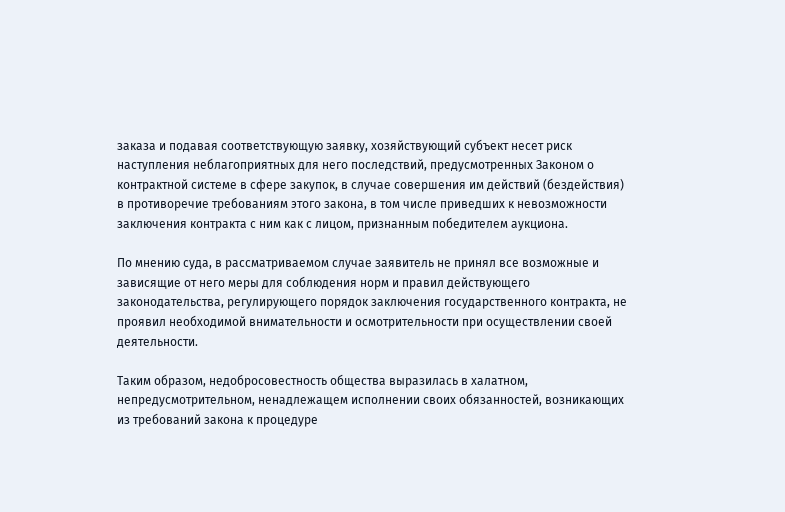заказа и подавая соответствующую заявку, хозяйствующий субъект несет риск наступления неблагоприятных для него последствий, предусмотренных Законом о контрактной системе в сфере закупок, в случае совершения им действий (бездействия) в противоречие требованиям этого закона, в том числе приведших к невозможности заключения контракта с ним как с лицом, признанным победителем аукциона.

По мнению суда, в рассматриваемом случае заявитель не принял все возможные и зависящие от него меры для соблюдения норм и правил действующего законодательства, регулирующего порядок заключения государственного контракта, не проявил необходимой внимательности и осмотрительности при осуществлении своей деятельности.

Таким образом, недобросовестность общества выразилась в халатном, непредусмотрительном, ненадлежащем исполнении своих обязанностей, возникающих из требований закона к процедуре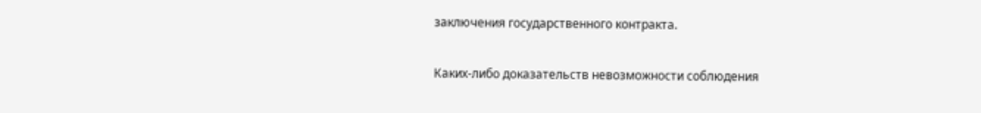заключения государственного контракта.

Каких-либо доказательств невозможности соблюдения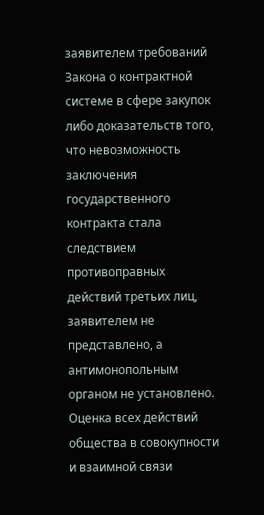заявителем требований Закона о контрактной системе в сфере закупок либо доказательств того, что невозможность заключения государственного контракта стала следствием противоправных действий третьих лиц, заявителем не представлено, а антимонопольным органом не установлено. Оценка всех действий общества в совокупности и взаимной связи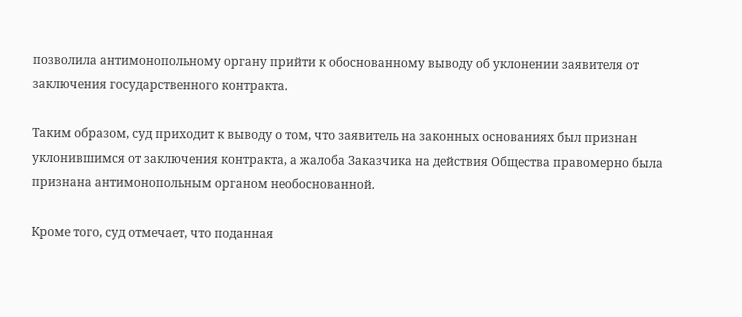позволила антимонопольному органу прийти к обоснованному выводу об уклонении заявителя от заключения государственного контракта.

Таким образом, суд приходит к выводу о том, что заявитель на законных основаниях был признан уклонившимся от заключения контракта, а жалоба Заказчика на действия Общества правомерно была признана антимонопольным органом необоснованной.

Кроме того, суд отмечает, что поданная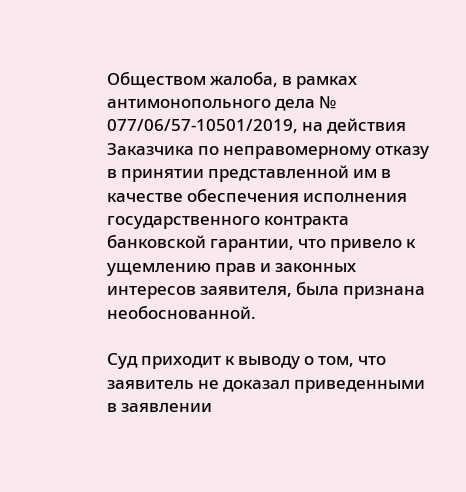Обществом жалоба, в рамках антимонопольного дела № 077/06/57-10501/2019, на действия Заказчика по неправомерному отказу в принятии представленной им в качестве обеспечения исполнения государственного контракта банковской гарантии, что привело к ущемлению прав и законных интересов заявителя, была признана необоснованной.

Суд приходит к выводу о том, что заявитель не доказал приведенными в заявлении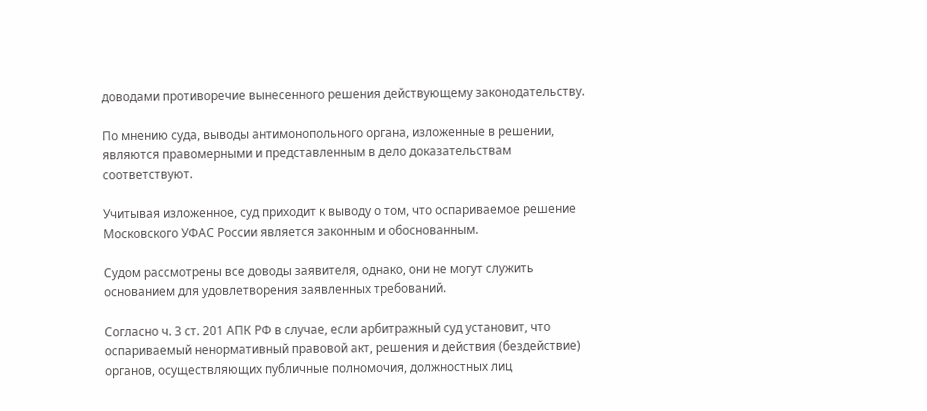доводами противоречие вынесенного решения действующему законодательству.

По мнению суда, выводы антимонопольного органа, изложенные в решении, являются правомерными и представленным в дело доказательствам соответствуют.

Учитывая изложенное, суд приходит к выводу о том, что оспариваемое решение Московского УФАС России является законным и обоснованным.

Судом рассмотрены все доводы заявителя, однако, они не могут служить основанием для удовлетворения заявленных требований.

Согласно ч. 3 ст. 201 АПК РФ в случае, если арбитражный суд установит, что оспариваемый ненормативный правовой акт, решения и действия (бездействие) органов, осуществляющих публичные полномочия, должностных лиц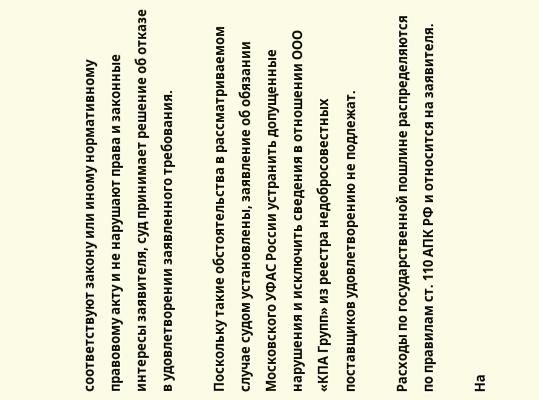соответствуют закону или иному нормативному правовому акту и не нарушают права и законные интересы заявителя, суд принимает решение об отказе в удовлетворении заявленного требования.

Поскольку такие обстоятельства в рассматриваемом случае судом установлены, заявление об обязании Московского УФАС России устранить допущенные нарушения и исключить сведения в отношении ООО «КПА Групп» из реестра недобросовестных поставщиков удовлетворению не подлежат.

Расходы по государственной пошлине распределяются по правилам ст. 110 АПК РФ и относится на заявителя.

На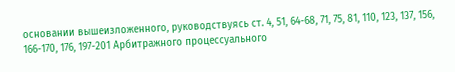основании вышеизложенного, руководствуясь ст. 4, 51, 64-68, 71, 75, 81, 110, 123, 137, 156, 166-170, 176, 197-201 Арбитражного процессуального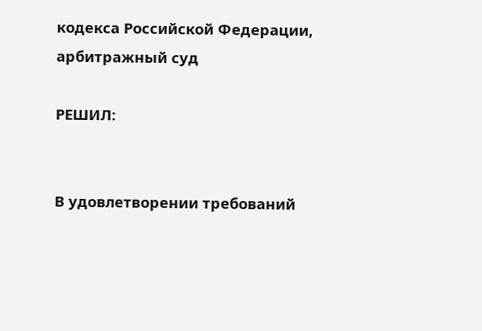кодекса Российской Федерации, арбитражный суд

РЕШИЛ:


В удовлетворении требований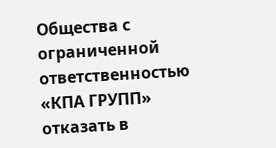Общества с ограниченной ответственностью «КПА ГРУПП» отказать в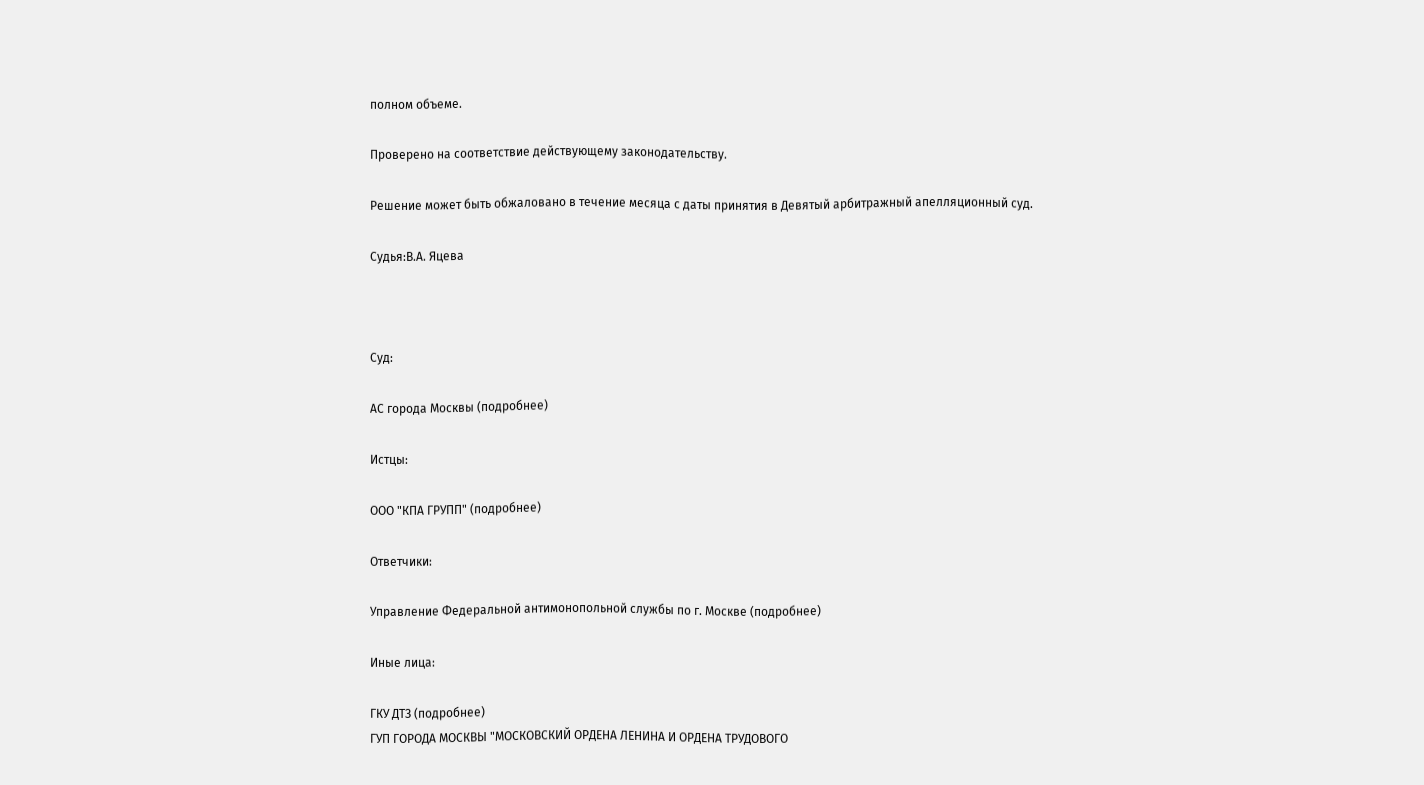полном объеме.

Проверено на соответствие действующему законодательству.

Решение может быть обжаловано в течение месяца с даты принятия в Девятый арбитражный апелляционный суд.

Судья:В.А. Яцева



Суд:

АС города Москвы (подробнее)

Истцы:

ООО "КПА ГРУПП" (подробнее)

Ответчики:

Управление Федеральной антимонопольной службы по г. Москве (подробнее)

Иные лица:

ГКУ ДТЗ (подробнее)
ГУП ГОРОДА МОСКВЫ "МОСКОВСКИЙ ОРДЕНА ЛЕНИНА И ОРДЕНА ТРУДОВОГО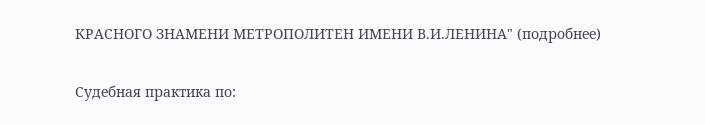КРАСНОГО ЗНАМЕНИ МЕТРОПОЛИТЕН ИМЕНИ В.И.ЛЕНИНА" (подробнее)


Судебная практика по: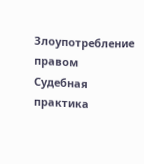Злоупотребление правом
Судебная практика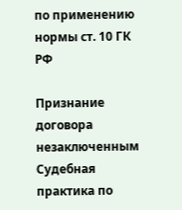по применению нормы ст. 10 ГК РФ

Признание договора незаключенным
Судебная практика по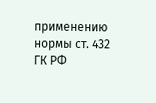применению нормы ст. 432 ГК РФ